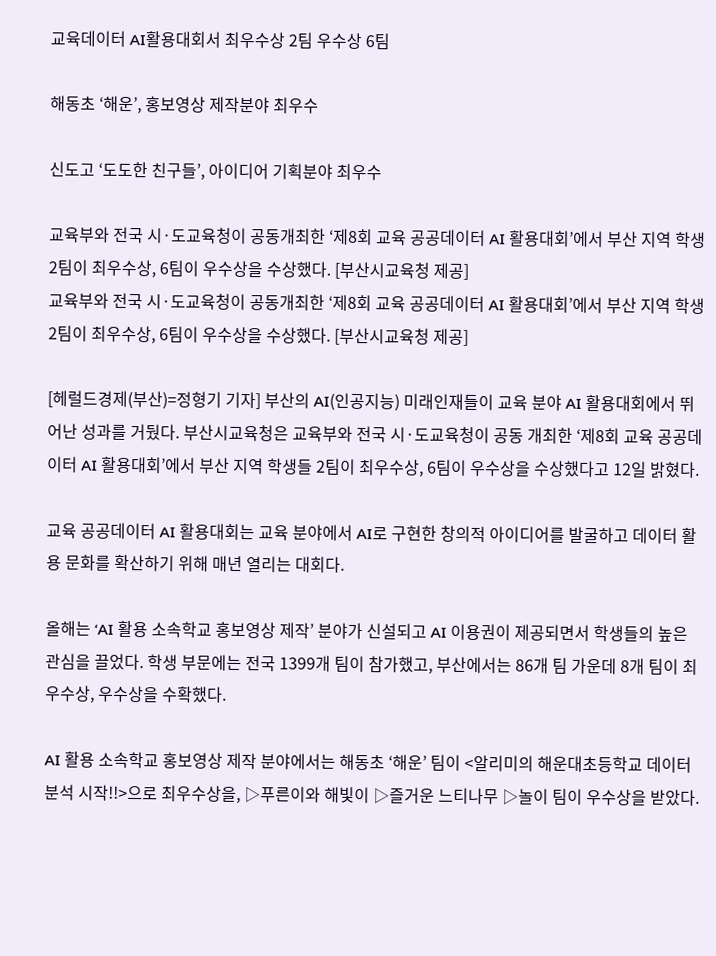교육데이터 AI활용대회서 최우수상 2팀 우수상 6팀

해동초 ‘해운’, 홍보영상 제작분야 최우수

신도고 ‘도도한 친구들’, 아이디어 기획분야 최우수

교육부와 전국 시·도교육청이 공동개최한 ‘제8회 교육 공공데이터 AI 활용대회’에서 부산 지역 학생 2팀이 최우수상, 6팀이 우수상을 수상했다. [부산시교육청 제공]
교육부와 전국 시·도교육청이 공동개최한 ‘제8회 교육 공공데이터 AI 활용대회’에서 부산 지역 학생 2팀이 최우수상, 6팀이 우수상을 수상했다. [부산시교육청 제공]

[헤럴드경제(부산)=정형기 기자] 부산의 AI(인공지능) 미래인재들이 교육 분야 AI 활용대회에서 뛰어난 성과를 거뒀다. 부산시교육청은 교육부와 전국 시·도교육청이 공동 개최한 ‘제8회 교육 공공데이터 AI 활용대회’에서 부산 지역 학생들 2팀이 최우수상, 6팀이 우수상을 수상했다고 12일 밝혔다.

교육 공공데이터 AI 활용대회는 교육 분야에서 AI로 구현한 창의적 아이디어를 발굴하고 데이터 활용 문화를 확산하기 위해 매년 열리는 대회다.

올해는 ‘AI 활용 소속학교 홍보영상 제작’ 분야가 신설되고 AI 이용권이 제공되면서 학생들의 높은 관심을 끌었다. 학생 부문에는 전국 1399개 팀이 참가했고, 부산에서는 86개 팀 가운데 8개 팀이 최우수상, 우수상을 수확했다.

AI 활용 소속학교 홍보영상 제작 분야에서는 해동초 ‘해운’ 팀이 <알리미의 해운대초등학교 데이터 분석 시작!!>으로 최우수상을, ▷푸른이와 해빛이 ▷즐거운 느티나무 ▷놀이 팀이 우수상을 받았다.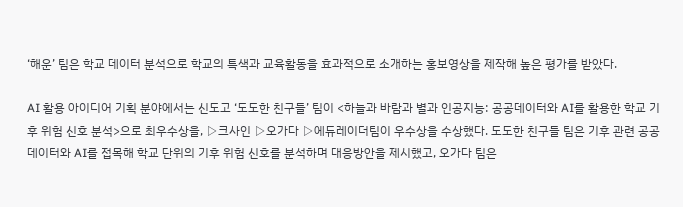‘해운’ 팀은 학교 데이터 분석으로 학교의 특색과 교육활동을 효과적으로 소개하는 홍보영상을 제작해 높은 평가를 받았다.

AI 활용 아이디어 기획 분야에서는 신도고 ‘도도한 친구들’ 팀이 <하늘과 바람과 별과 인공지능: 공공데이터와 AI를 활용한 학교 기후 위험 신호 분석>으로 최우수상을, ▷크사인 ▷오가다 ▷에듀레이더팀이 우수상을 수상했다. 도도한 친구들 팀은 기후 관련 공공데이터와 AI를 접목해 학교 단위의 기후 위험 신호를 분석하며 대응방안을 제시했고, 오가다 팀은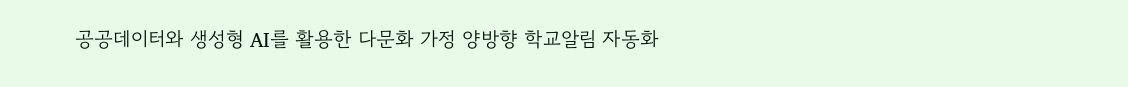공공데이터와 생성형 AI를 활용한 다문화 가정 양방향 학교알림 자동화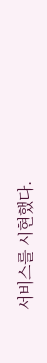서비스를 시현했다.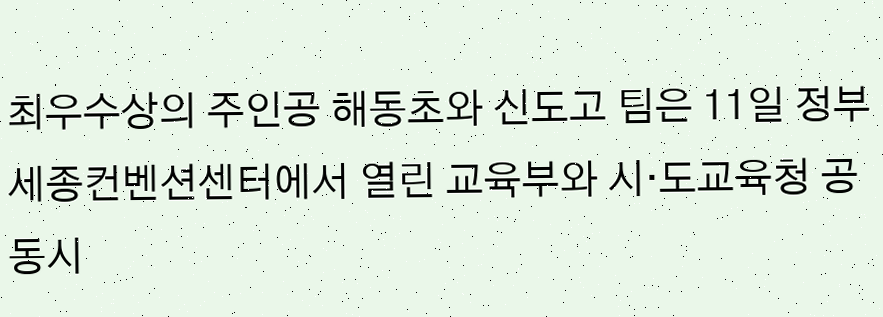최우수상의 주인공 해동초와 신도고 팀은 11일 정부세종컨벤션센터에서 열린 교육부와 시·도교육청 공동시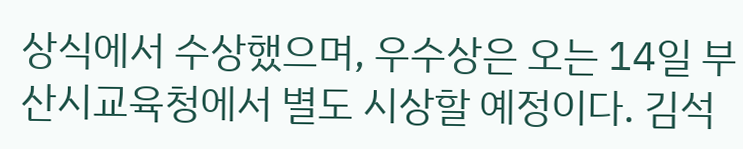상식에서 수상했으며, 우수상은 오는 14일 부산시교육청에서 별도 시상할 예정이다. 김석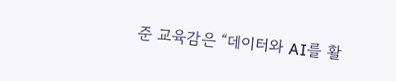준 교육감은 “데이터와 AI를 활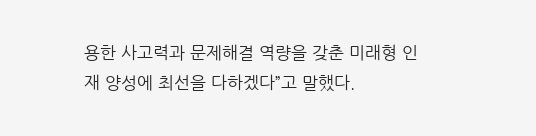용한 사고력과 문제해결 역량을 갖춘 미래형 인재 양성에 최선을 다하겠다”고 말했다.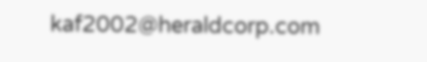kaf2002@heraldcorp.com